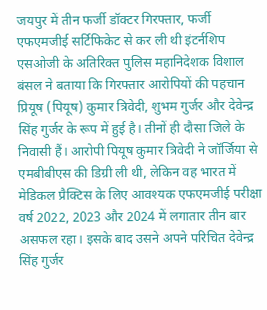जयपुर में तीन फर्जी डॉक्टर गिरफ्तार, फर्जी एफएमजीई सर्टिफिकेट से कर ली थी इंटर्नशिप
एसओजी के अतिरिक्त पुलिस महानिदेशक विशाल बंसल ने बताया कि गिरफ्तार आरोपियों की पहचान प्रियूष (पियूष) कुमार त्रिवेदी, शुभम गुर्जर और देवेन्द्र सिंह गुर्जर के रूप में हुई है। तीनों ही दौसा जिले के निवासी हैं। आरोपी पियूष कुमार त्रिवेदी ने जॉर्जिया से एमबीबीएस की डिग्री ली थी, लेकिन वह भारत में मेडिकल प्रैक्टिस के लिए आवश्यक एफएमजीई परीक्षा वर्ष 2022, 2023 और 2024 में लगातार तीन बार असफल रहा। इसके बाद उसने अपने परिचित देवेन्द्र सिंह गुर्जर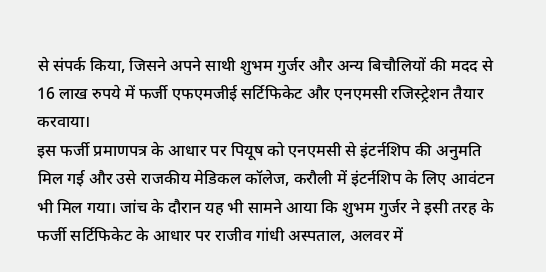से संपर्क किया, जिसने अपने साथी शुभम गुर्जर और अन्य बिचौलियों की मदद से 16 लाख रुपये में फर्जी एफएमजीई सर्टिफिकेट और एनएमसी रजिस्ट्रेशन तैयार करवाया।
इस फर्जी प्रमाणपत्र के आधार पर पियूष को एनएमसी से इंटर्नशिप की अनुमति मिल गई और उसे राजकीय मेडिकल कॉलेज, करौली में इंटर्नशिप के लिए आवंटन भी मिल गया। जांच के दौरान यह भी सामने आया कि शुभम गुर्जर ने इसी तरह के फर्जी सर्टिफिकेट के आधार पर राजीव गांधी अस्पताल, अलवर में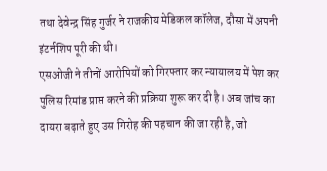तथा देवेन्द्र सिंह गुर्जर ने राजकीय मेडिकल कॉलेज, दौसा में अपनी इंटर्नशिप पूरी की थी।
एसओजी ने तीनों आरोपियों को गिरफ्तार कर न्यायालय में पेश कर पुलिस रिमांड प्राप्त करने की प्रक्रिया शुरू कर दी है। अब जांच का दायरा बढ़ाते हुए उस गिरोह की पहचान की जा रही है, जो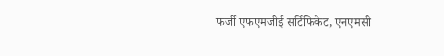फर्जी एफएमजीई सर्टिफिकेट, एनएमसी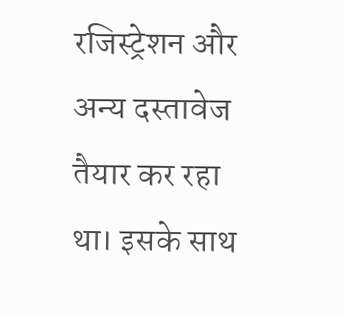रजिस्ट्रेशन और अन्य दस्तावेज तैयार कर रहा था। इसके साथ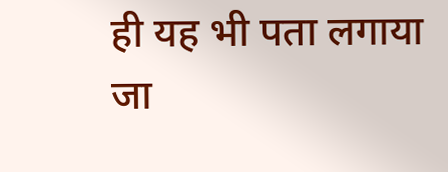ही यह भी पता लगाया जा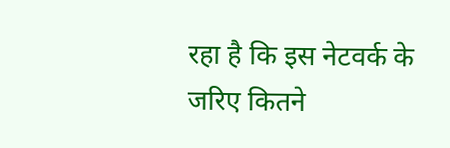रहा है कि इस नेटवर्क के जरिए कितने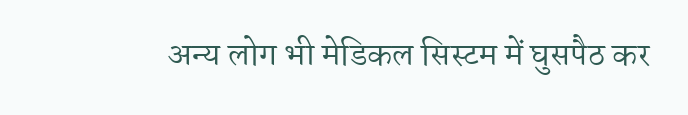अन्य लोग भी मेडिकल सिस्टम में घुसपैठ कर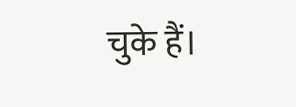चुके हैं।